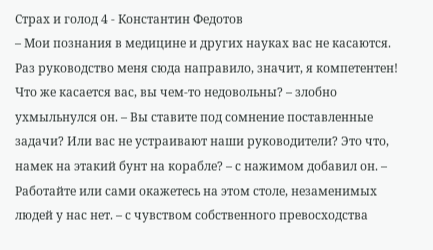Страх и голод 4 - Константин Федотов
– Мои познания в медицине и других науках вас не касаются. Раз руководство меня сюда направило, значит, я компетентен! Что же касается вас, вы чем-то недовольны? – злобно ухмыльнулся он. – Вы ставите под сомнение поставленные задачи? Или вас не устраивают наши руководители? Это что, намек на этакий бунт на корабле? – с нажимом добавил он. – Работайте или сами окажетесь на этом столе, незаменимых людей у нас нет. – с чувством собственного превосходства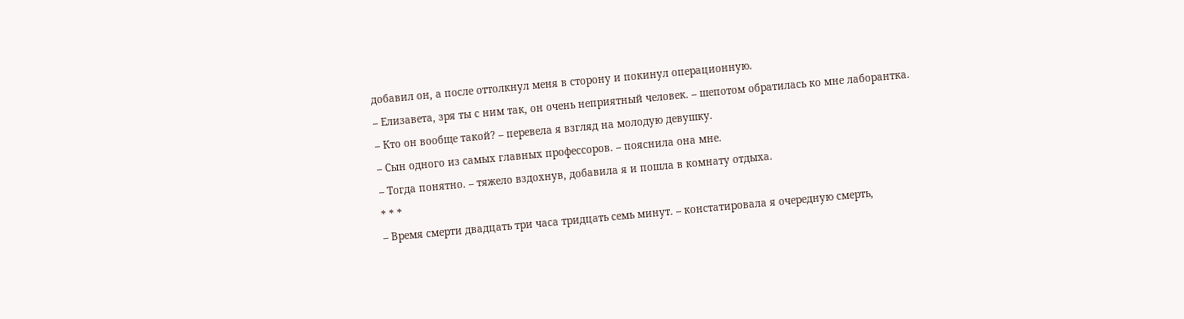добавил он, а после оттолкнул меня в сторону и покинул операционную.
– Елизавета, зря ты с ним так, он очень неприятный человек. – шепотом обратилась ко мне лаборантка.
– Кто он вообще такой? – перевела я взгляд на молодую девушку.
– Сын одного из самых главных профессоров. – пояснила она мне.
– Тогда понятно. – тяжело вздохнув, добавила я и пошла в комнату отдыха.
* * *
– Время смерти двадцать три часа тридцать семь минут. – констатировала я очередную смерть,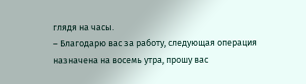глядя на часы.
– Благодарю вас за работу, следующая операция назначена на восемь утра, прошу вас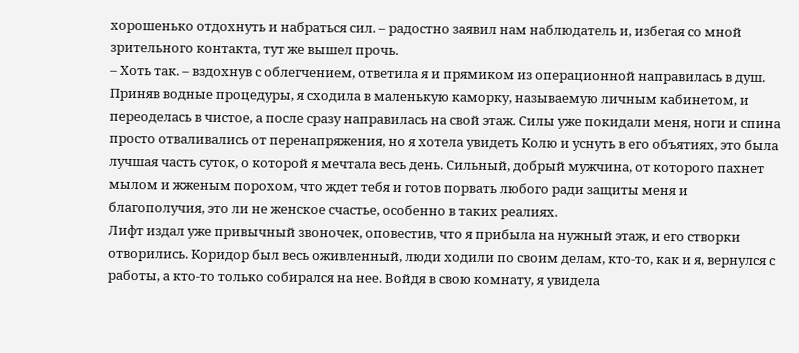хорошенько отдохнуть и набраться сил. – радостно заявил нам наблюдатель и, избегая со мной зрительного контакта, тут же вышел прочь.
– Хоть так. – вздохнув с облегчением, ответила я и прямиком из операционной направилась в душ.
Приняв водные процедуры, я сходила в маленькую каморку, называемую личным кабинетом, и переоделась в чистое, а после сразу направилась на свой этаж. Силы уже покидали меня, ноги и спина просто отваливались от перенапряжения, но я хотела увидеть Колю и уснуть в его объятиях, это была лучшая часть суток, о которой я мечтала весь день. Сильный, добрый мужчина, от которого пахнет мылом и жженым порохом, что ждет тебя и готов порвать любого ради защиты меня и благополучия, это ли не женское счастье, особенно в таких реалиях.
Лифт издал уже привычный звоночек, оповестив, что я прибыла на нужный этаж, и его створки отворились. Коридор был весь оживленный, люди ходили по своим делам, кто-то, как и я, вернулся с работы, а кто-то только собирался на нее. Войдя в свою комнату, я увидела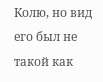Колю, но вид его был не такой как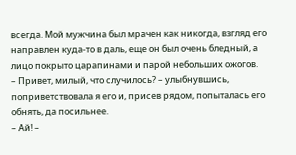всегда. Мой мужчина был мрачен как никогда, взгляд его направлен куда-то в даль, еще он был очень бледный, а лицо покрыто царапинами и парой небольших ожогов.
– Привет, милый, что случилось? – улыбнувшись, поприветствовала я его и, присев рядом, попыталась его обнять, да посильнее.
– Ай! –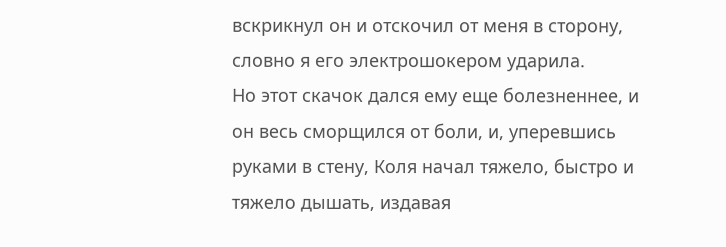вскрикнул он и отскочил от меня в сторону, словно я его электрошокером ударила.
Но этот скачок дался ему еще болезненнее, и он весь сморщился от боли, и, уперевшись руками в стену, Коля начал тяжело, быстро и тяжело дышать, издавая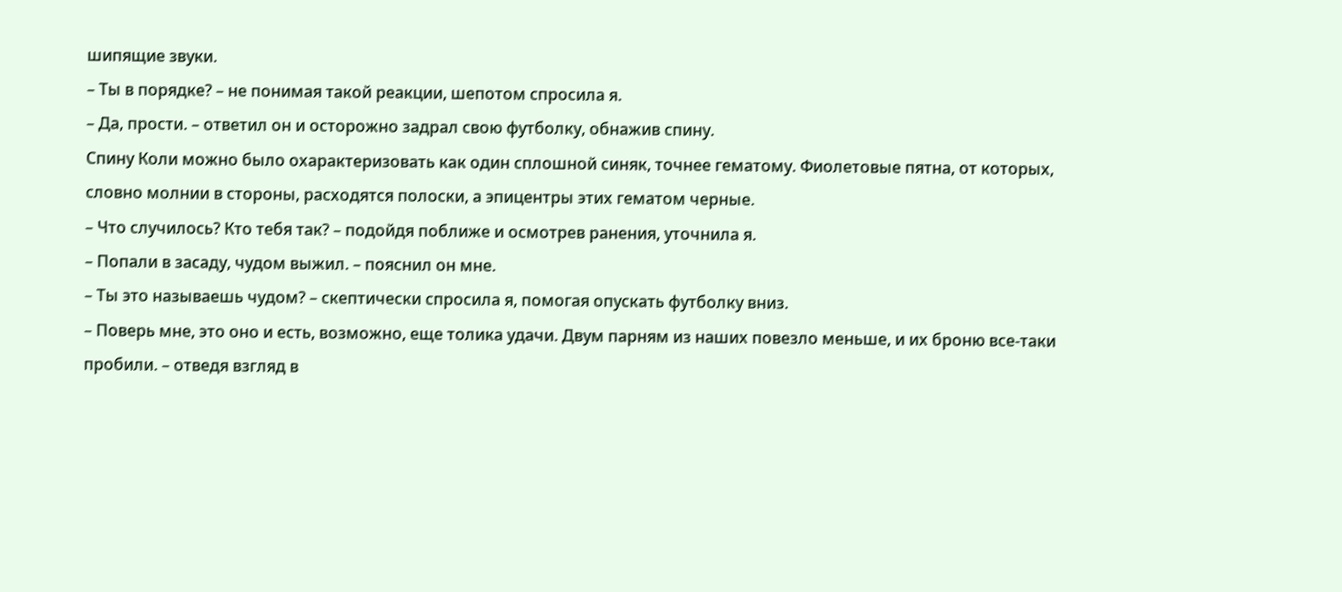шипящие звуки.
– Ты в порядке? – не понимая такой реакции, шепотом спросила я.
– Да, прости. – ответил он и осторожно задрал свою футболку, обнажив спину.
Спину Коли можно было охарактеризовать как один сплошной синяк, точнее гематому. Фиолетовые пятна, от которых, словно молнии в стороны, расходятся полоски, а эпицентры этих гематом черные.
– Что случилось? Кто тебя так? – подойдя поближе и осмотрев ранения, уточнила я.
– Попали в засаду, чудом выжил. – пояснил он мне.
– Ты это называешь чудом? – скептически спросила я, помогая опускать футболку вниз.
– Поверь мне, это оно и есть, возможно, еще толика удачи. Двум парням из наших повезло меньше, и их броню все-таки пробили. – отведя взгляд в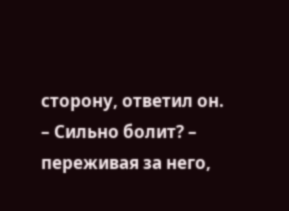сторону, ответил он.
– Сильно болит? – переживая за него,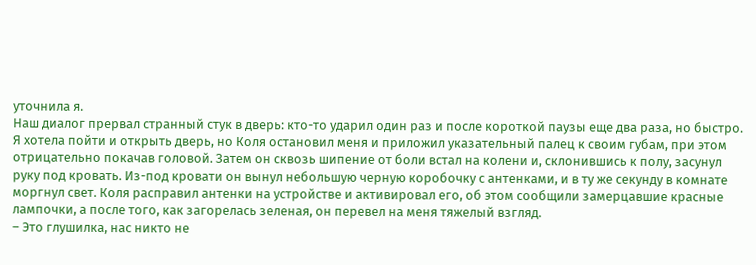уточнила я.
Наш диалог прервал странный стук в дверь: кто-то ударил один раз и после короткой паузы еще два раза, но быстро. Я хотела пойти и открыть дверь, но Коля остановил меня и приложил указательный палец к своим губам, при этом отрицательно покачав головой. Затем он сквозь шипение от боли встал на колени и, склонившись к полу, засунул руку под кровать. Из-под кровати он вынул небольшую черную коробочку с антенками, и в ту же секунду в комнате моргнул свет. Коля расправил антенки на устройстве и активировал его, об этом сообщили замерцавшие красные лампочки, а после того, как загорелась зеленая, он перевел на меня тяжелый взгляд.
– Это глушилка, нас никто не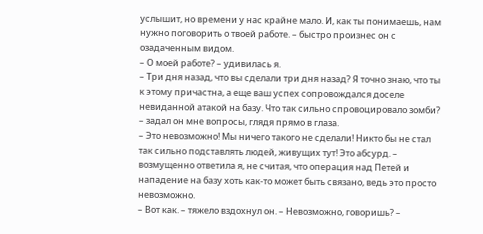услышит, но времени у нас крайне мало. И, как ты понимаешь, нам нужно поговорить о твоей работе. – быстро произнес он с озадаченным видом.
– О моей работе? – удивилась я.
– Три дня назад, что вы сделали три дня назад? Я точно знаю, что ты к этому причастна, а еще ваш успех сопровождался доселе невиданной атакой на базу. Что так сильно спровоцировало зомби? – задал он мне вопросы, глядя прямо в глаза.
– Это невозможно! Мы ничего такого не сделали! Никто бы не стал так сильно подставлять людей, живущих тут! Это абсурд. – возмущенно ответила я, не считая, что операция над Петей и нападение на базу хоть как-то может быть связано, ведь это просто невозможно.
– Вот как. – тяжело вздохнул он. – Невозможно, говоришь? –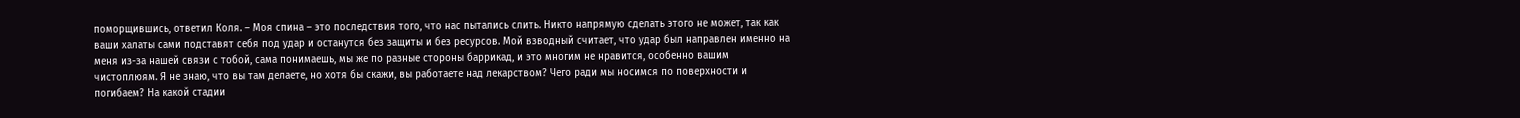поморщившись, ответил Коля. – Моя спина – это последствия того, что нас пытались слить. Никто напрямую сделать этого не может, так как ваши халаты сами подставят себя под удар и останутся без защиты и без ресурсов. Мой взводный считает, что удар был направлен именно на меня из-за нашей связи с тобой, сама понимаешь, мы же по разные стороны баррикад, и это многим не нравится, особенно вашим чистоплюям. Я не знаю, что вы там делаете, но хотя бы скажи, вы работаете над лекарством? Чего ради мы носимся по поверхности и погибаем? На какой стадии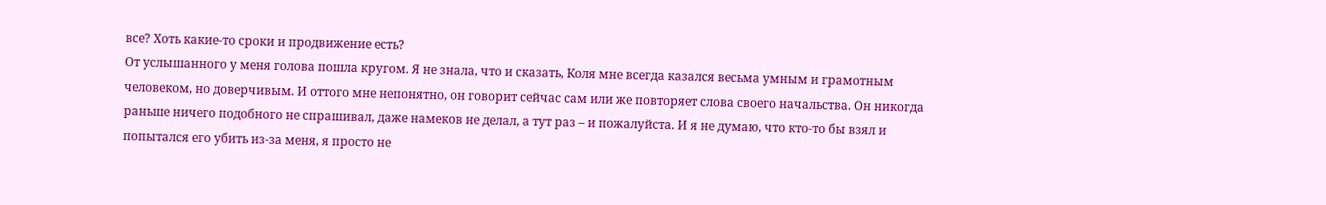все? Хоть какие-то сроки и продвижение есть?
От услышанного у меня голова пошла кругом. Я не знала, что и сказать, Коля мне всегда казался весьма умным и грамотным человеком, но доверчивым. И оттого мне непонятно, он говорит сейчас сам или же повторяет слова своего начальства. Он никогда раньше ничего подобного не спрашивал, даже намеков не делал, а тут раз – и пожалуйста. И я не думаю, что кто-то бы взял и попытался его убить из-за меня, я просто не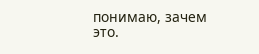понимаю, зачем это.